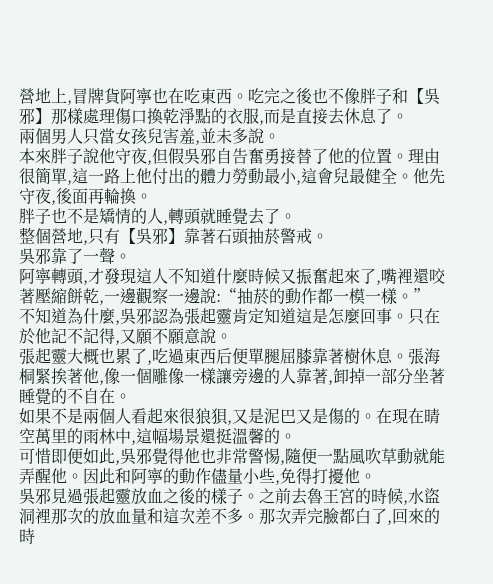營地上,冒牌貨阿寧也在吃東西。吃完之後也不像胖子和【吳邪】那樣處理傷口換乾淨點的衣服,而是直接去休息了。
兩個男人只當女孩兒害羞,並未多說。
本來胖子說他守夜,但假吳邪自告奮勇接替了他的位置。理由很簡單,這一路上他付出的體力勞動最小,這會兒最健全。他先守夜,後面再輪換。
胖子也不是矯情的人,轉頭就睡覺去了。
整個營地,只有【吳邪】靠著石頭抽菸警戒。
吳邪靠了一聲。
阿寧轉頭,才發現這人不知道什麼時候又振奮起來了,嘴裡還咬著壓縮餅乾,一邊觀察一邊說:“抽菸的動作都一模一樣。”
不知道為什麼,吳邪認為張起靈肯定知道這是怎麼回事。只在於他記不記得,又願不願意說。
張起靈大概也累了,吃過東西后便單腿屈膝靠著樹休息。張海桐緊挨著他,像一個雕像一樣讓旁邊的人靠著,卸掉一部分坐著睡覺的不自在。
如果不是兩個人看起來很狼狽,又是泥巴又是傷的。在現在晴空萬里的雨林中,這幅場景還挺溫馨的。
可惜即便如此,吳邪覺得他也非常警惕,隨便一點風吹草動就能弄醒他。因此和阿寧的動作儘量小些,免得打擾他。
吳邪見過張起靈放血之後的樣子。之前去魯王宮的時候,水盜洞裡那次的放血量和這次差不多。那次弄完臉都白了,回來的時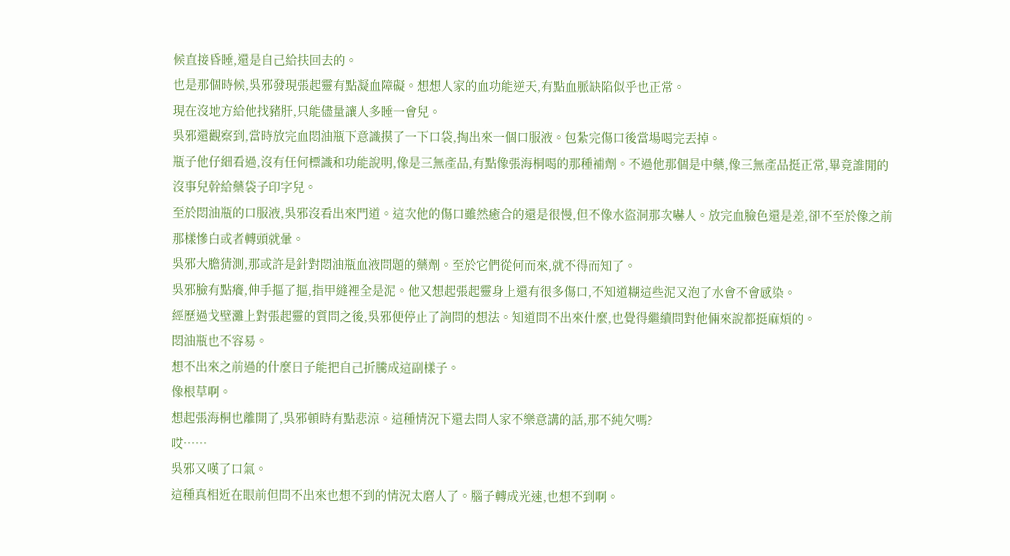候直接昏睡,還是自己給扶回去的。
也是那個時候,吳邪發現張起靈有點凝血障礙。想想人家的血功能逆天,有點血脈缺陷似乎也正常。
現在沒地方給他找豬肝,只能儘量讓人多睡一會兒。
吳邪還觀察到,當時放完血悶油瓶下意識摸了一下口袋,掏出來一個口服液。包紮完傷口後當場喝完丟掉。
瓶子他仔細看過,沒有任何標識和功能說明,像是三無產品,有點像張海桐喝的那種補劑。不過他那個是中藥,像三無產品挺正常,畢竟誰閒的沒事兒幹給藥袋子印字兒。
至於悶油瓶的口服液,吳邪沒看出來門道。這次他的傷口雖然癒合的還是很慢,但不像水盜洞那次嚇人。放完血臉色還是差,卻不至於像之前那樣慘白或者轉頭就暈。
吳邪大膽猜測,那或許是針對悶油瓶血液問題的藥劑。至於它們從何而來,就不得而知了。
吳邪臉有點癢,伸手摳了摳,指甲縫裡全是泥。他又想起張起靈身上還有很多傷口,不知道糊這些泥又泡了水會不會感染。
經歷過戈壁灘上對張起靈的質問之後,吳邪便停止了詢問的想法。知道問不出來什麼,也覺得繼續問對他倆來說都挺麻煩的。
悶油瓶也不容易。
想不出來之前過的什麼日子能把自己折騰成這副樣子。
像根草啊。
想起張海桐也離開了,吳邪頓時有點悲涼。這種情況下還去問人家不樂意講的話,那不純欠嗎?
哎……
吳邪又嘆了口氣。
這種真相近在眼前但問不出來也想不到的情況太磨人了。腦子轉成光速,也想不到啊。